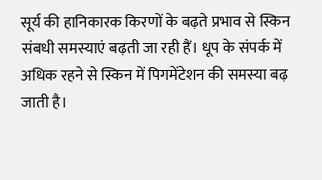सूर्य की हानिकारक किरणों के बढ़ते प्रभाव से स्किन संबधी समस्याएं बढ़ती जा रही हैं। धूप के संपर्क में अधिक रहने से स्किन में पिगमेंटेशन की समस्या बढ़ जाती है।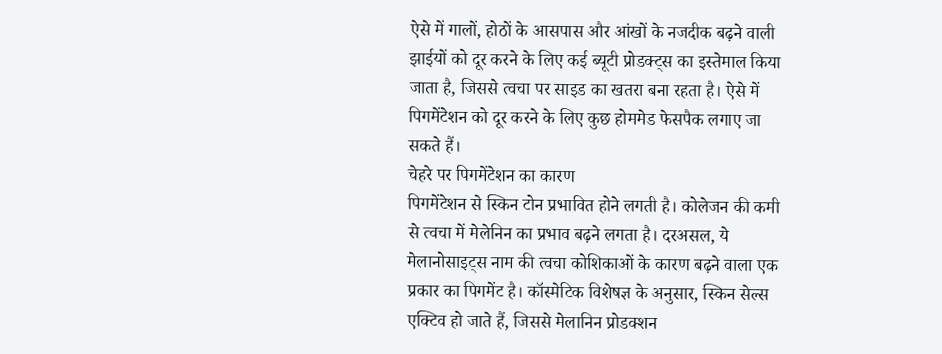ऐसे में गालों, होठों के आसपास और आंखों के नजदीक बढ़ने वाली झाईयों को दूर करने के लिए कई ब्यूटी प्रोडक्ट्स का इस्तेमाल किया जाता है, जिससे त्वचा पर साइड का खतरा बना रहता है। ऐसे में पिगमेंटेशन को दूर करने के लिए कुछ होममेड फेसपैक लगाए जा सकते हैं।
चेहरे पर पिगमेंटेशन का कारण
पिगमेंटेशन से स्किन टोन प्रभावित होने लगती है। कोलेजन की कमी से त्वचा में मेलेनिन का प्रभाव बढ़ने लगता है। दरअसल, ये मेलानोसाइट्स नाम की त्वचा कोशिकाओं के कारण बढ़ने वाला एक प्रकार का पिगमेंट है। कॉस्मेटिक विशेषज्ञ के अनुसार, स्किन सेल्स एक्टिव हो जाते हैं, जिससे मेलानिन प्रोडक्शन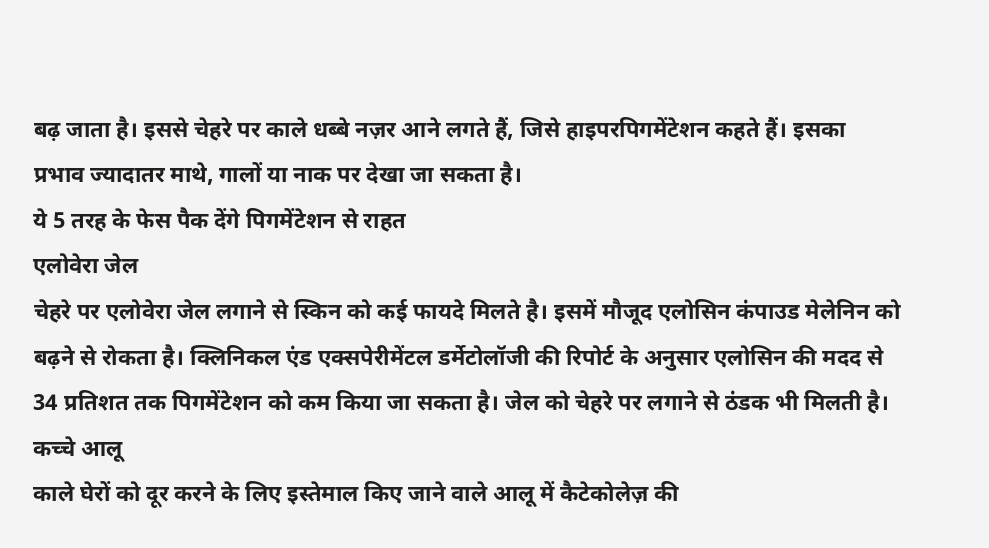बढ़ जाता है। इससे चेहरे पर काले धब्बे नज़र आने लगते हैं, जिसे हाइपरपिगमेंटेशन कहते हैं। इसका प्रभाव ज्यादातर माथे, गालों या नाक पर देखा जा सकता है।
ये 5 तरह के फेस पैक देंगे पिगमेंटेशन से राहत
एलोवेरा जेल
चेहरे पर एलोवेरा जेल लगाने से स्किन को कई फायदे मिलते है। इसमें मौजूद एलोसिन कंपाउड मेलेनिन को बढ़ने से रोकता है। क्लिनिकल एंड एक्सपेरीमेंटल डर्मेटोलॉजी की रिपोर्ट के अनुसार एलोसिन की मदद से 34 प्रतिशत तक पिगमेंटेशन को कम किया जा सकता है। जेल को चेहरे पर लगाने से ठंडक भी मिलती है।
कच्चे आलू
काले घेरों को दूर करने के लिए इस्तेमाल किए जाने वाले आलू में कैटेकोलेज़ की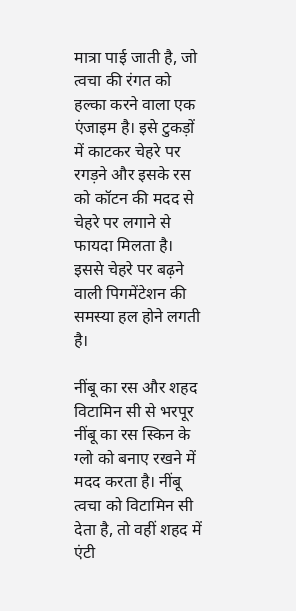मात्रा पाई जाती है, जो त्वचा की रंगत को हल्का करने वाला एक एंजाइम है। इसे टुकड़ों में काटकर चेहरे पर रगड़ने और इसके रस को कॉटन की मदद से चेहरे पर लगाने से फायदा मिलता है। इससे चेहरे पर बढ़ने वाली पिगमेंटेशन की समस्या हल होने लगती है।

नींबू का रस और शहद
विटामिन सी से भरपूर नींबू का रस स्किन के ग्लो को बनाए रखने में मदद करता है। नींबू त्वचा को विटामिन सी देता है, तो वहीं शहद में एंटी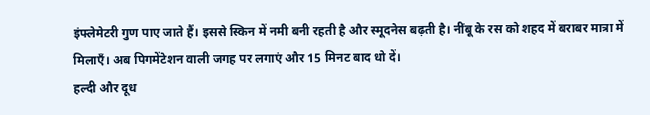इंफ्लेमेटरी गुण पाए जाते हैं। इससे स्किन में नमी बनी रहती है और स्मूदनेस बढ़ती है। नींबू के रस को शहद में बराबर मात्रा में मिलाएँ। अब पिगमेंटेशन वाली जगह पर लगाएं और 15 मिनट बाद धो दें।
हल्दी और दूध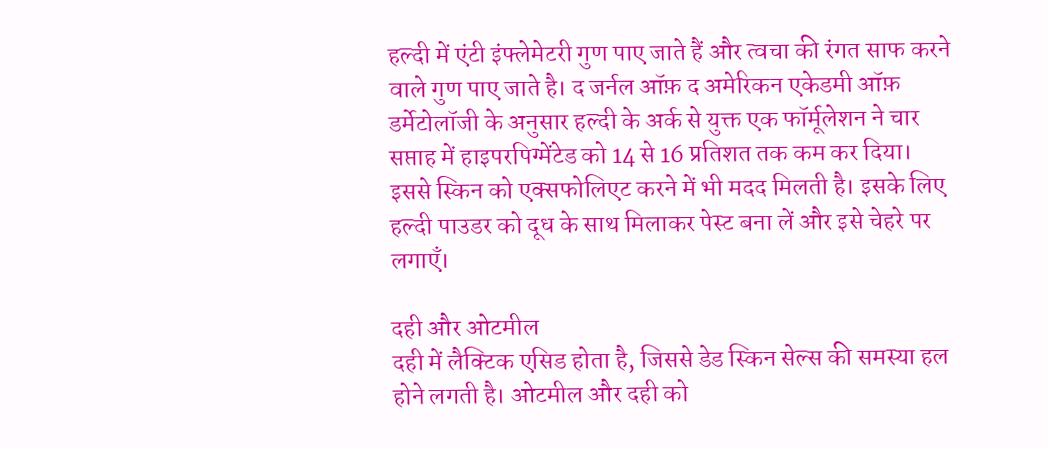हल्दी में एंटी इंफ्लेमेटरी गुण पाए जाते हैं और त्वचा की रंगत साफ करने वाले गुण पाए जाते है। द जर्नल ऑफ़ द अमेरिकन एकेडमी ऑफ़ डर्मेटोलॉजी के अनुसार हल्दी के अर्क से युक्त एक फॉर्मूलेशन ने चार सप्ताह में हाइपरपिग्मेंटेड को 14 से 16 प्रतिशत तक कम कर दिया। इससे स्किन को एक्सफोलिएट करने में भी मदद मिलती है। इसके लिए हल्दी पाउडर को दूध के साथ मिलाकर पेस्ट बना लें और इसे चेहरे पर लगाएँ।

दही और ओटमील
दही में लैक्टिक एसिड होता है, जिससे डेड स्किन सेल्स की समस्या हल होने लगती है। ओटमील और दही को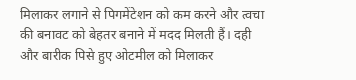मिलाकर लगाने से पिगमेंटेशन को कम करने और त्वचा की बनावट को बेहतर बनाने में मदद मिलती हैं। दही और बारीक पिसे हुए ओटमील को मिलाकर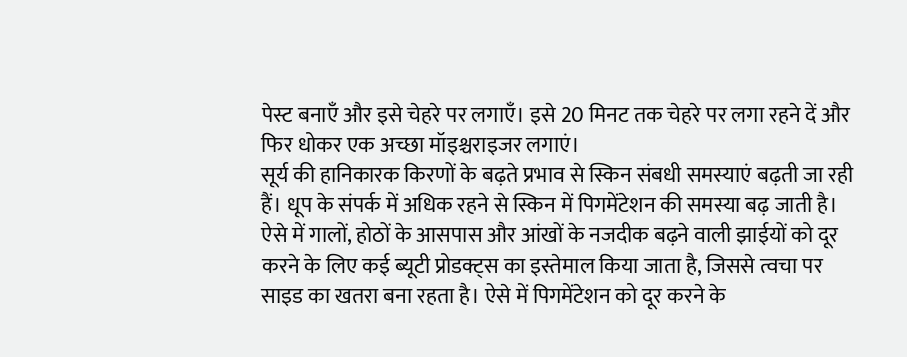पेस्ट बनाएँ और इसे चेहरे पर लगाएँ। इसे 20 मिनट तक चेहरे पर लगा रहने दें और फिर धोकर एक अच्छा मॉइश्चराइजर लगाएं।
सूर्य की हानिकारक किरणों के बढ़ते प्रभाव से स्किन संबधी समस्याएं बढ़ती जा रही हैं। धूप के संपर्क में अधिक रहने से स्किन में पिगमेंटेशन की समस्या बढ़ जाती है।
ऐसे में गालों, होठों के आसपास और आंखों के नजदीक बढ़ने वाली झाईयों को दूर करने के लिए कई ब्यूटी प्रोडक्ट्स का इस्तेमाल किया जाता है, जिससे त्वचा पर साइड का खतरा बना रहता है। ऐसे में पिगमेंटेशन को दूर करने के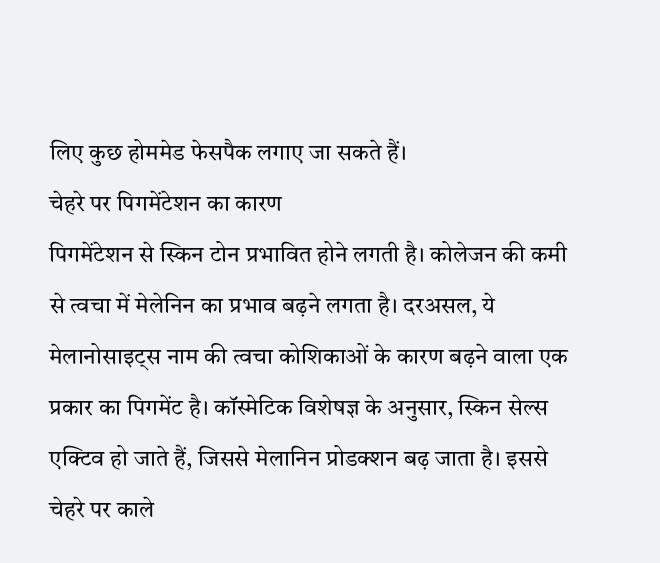लिए कुछ होममेड फेसपैक लगाए जा सकते हैं।
चेहरे पर पिगमेंटेशन का कारण
पिगमेंटेशन से स्किन टोन प्रभावित होने लगती है। कोलेजन की कमी से त्वचा में मेलेनिन का प्रभाव बढ़ने लगता है। दरअसल, ये मेलानोसाइट्स नाम की त्वचा कोशिकाओं के कारण बढ़ने वाला एक प्रकार का पिगमेंट है। कॉस्मेटिक विशेषज्ञ के अनुसार, स्किन सेल्स एक्टिव हो जाते हैं, जिससे मेलानिन प्रोडक्शन बढ़ जाता है। इससे चेहरे पर काले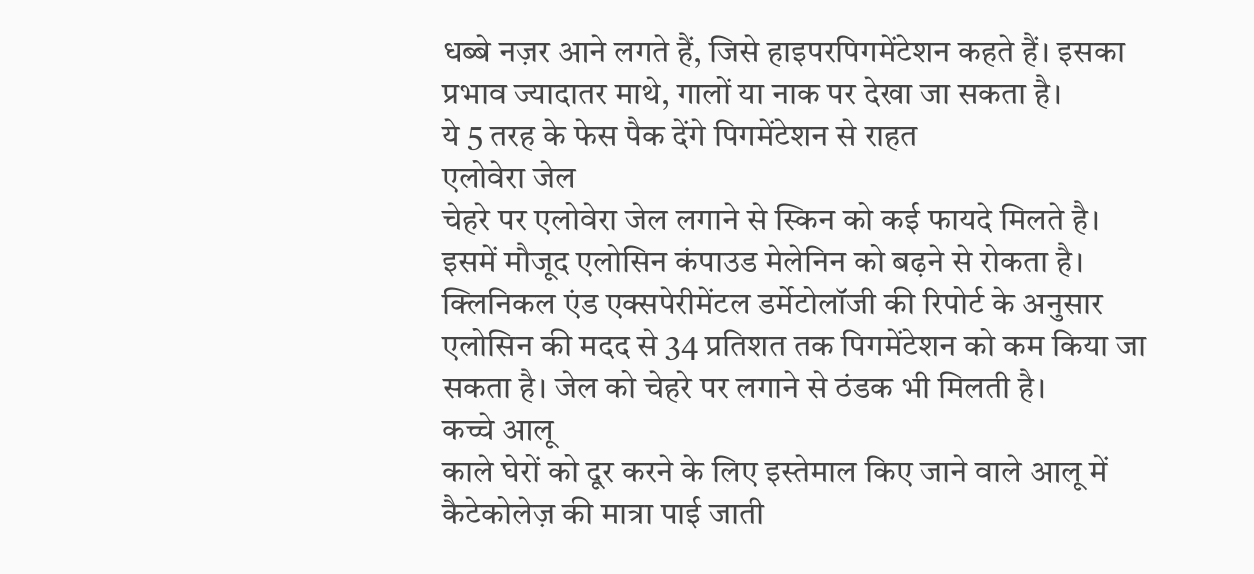धब्बे नज़र आने लगते हैं, जिसे हाइपरपिगमेंटेशन कहते हैं। इसका प्रभाव ज्यादातर माथे, गालों या नाक पर देखा जा सकता है।
ये 5 तरह के फेस पैक देंगे पिगमेंटेशन से राहत
एलोवेरा जेल
चेहरे पर एलोवेरा जेल लगाने से स्किन को कई फायदे मिलते है। इसमें मौजूद एलोसिन कंपाउड मेलेनिन को बढ़ने से रोकता है। क्लिनिकल एंड एक्सपेरीमेंटल डर्मेटोलॉजी की रिपोर्ट के अनुसार एलोसिन की मदद से 34 प्रतिशत तक पिगमेंटेशन को कम किया जा सकता है। जेल को चेहरे पर लगाने से ठंडक भी मिलती है।
कच्चे आलू
काले घेरों को दूर करने के लिए इस्तेमाल किए जाने वाले आलू में कैटेकोलेज़ की मात्रा पाई जाती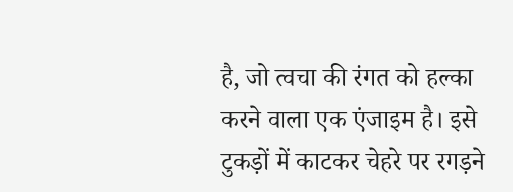है, जो त्वचा की रंगत को हल्का करने वाला एक एंजाइम है। इसे टुकड़ों में काटकर चेहरे पर रगड़ने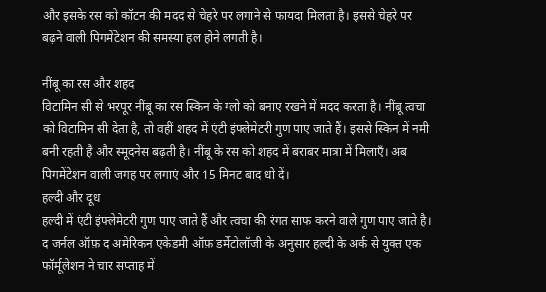और इसके रस को कॉटन की मदद से चेहरे पर लगाने से फायदा मिलता है। इससे चेहरे पर बढ़ने वाली पिगमेंटेशन की समस्या हल होने लगती है।

नींबू का रस और शहद
विटामिन सी से भरपूर नींबू का रस स्किन के ग्लो को बनाए रखने में मदद करता है। नींबू त्वचा को विटामिन सी देता है, तो वहीं शहद में एंटी इंफ्लेमेटरी गुण पाए जाते हैं। इससे स्किन में नमी बनी रहती है और स्मूदनेस बढ़ती है। नींबू के रस को शहद में बराबर मात्रा में मिलाएँ। अब पिगमेंटेशन वाली जगह पर लगाएं और 15 मिनट बाद धो दें।
हल्दी और दूध
हल्दी में एंटी इंफ्लेमेटरी गुण पाए जाते हैं और त्वचा की रंगत साफ करने वाले गुण पाए जाते है। द जर्नल ऑफ़ द अमेरिकन एकेडमी ऑफ़ डर्मेटोलॉजी के अनुसार हल्दी के अर्क से युक्त एक फॉर्मूलेशन ने चार सप्ताह में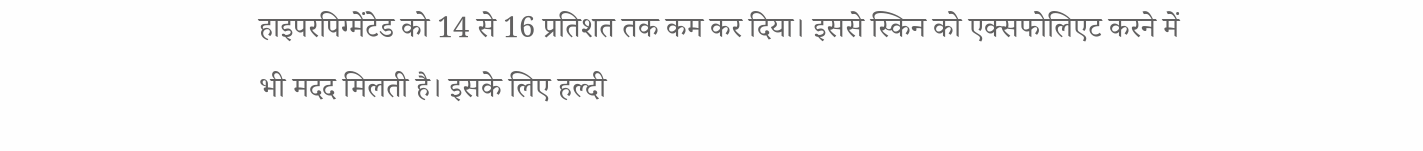हाइपरपिग्मेंटेड को 14 से 16 प्रतिशत तक कम कर दिया। इससे स्किन को एक्सफोलिएट करने में भी मदद मिलती है। इसके लिए हल्दी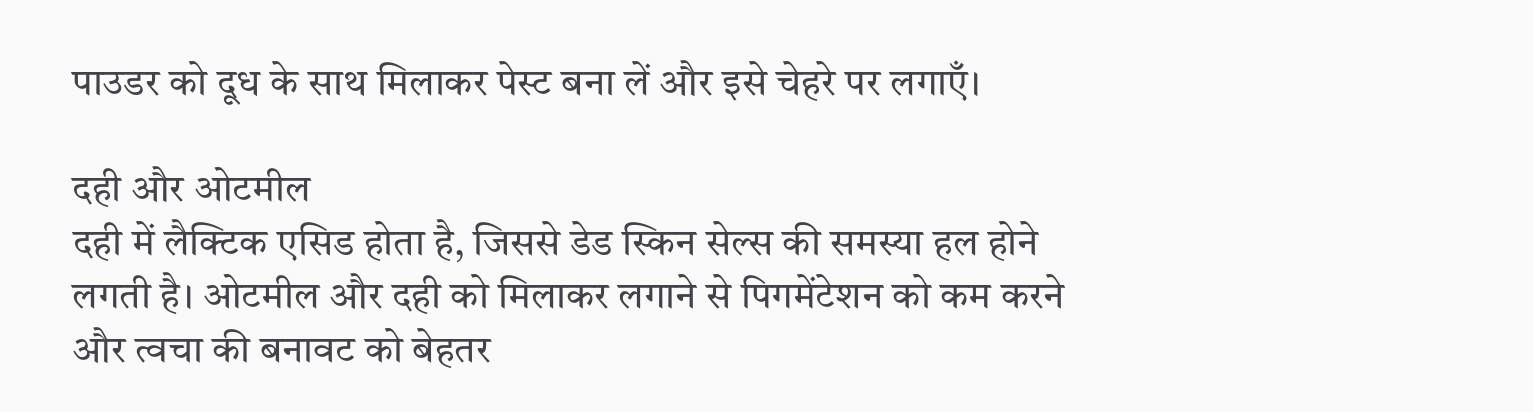पाउडर को दूध के साथ मिलाकर पेस्ट बना लें और इसे चेहरे पर लगाएँ।

दही और ओटमील
दही में लैक्टिक एसिड होता है, जिससे डेड स्किन सेल्स की समस्या हल होने लगती है। ओटमील और दही को मिलाकर लगाने से पिगमेंटेशन को कम करने और त्वचा की बनावट को बेहतर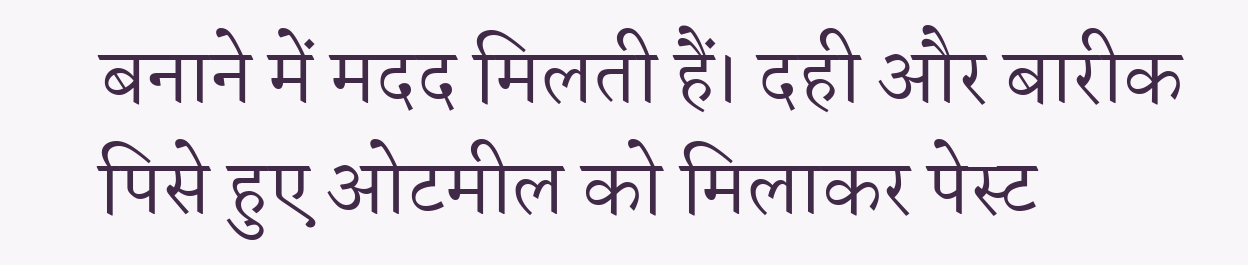बनाने में मदद मिलती हैं। दही और बारीक पिसे हुए ओटमील को मिलाकर पेस्ट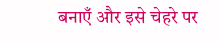बनाएँ और इसे चेहरे पर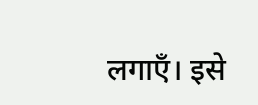लगाएँ। इसे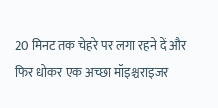20 मिनट तक चेहरे पर लगा रहने दें और फिर धोकर एक अच्छा मॉइश्चराइजर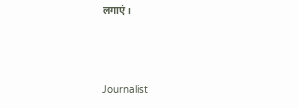लगाएं।



Journalist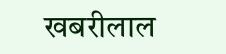खबरीलाल